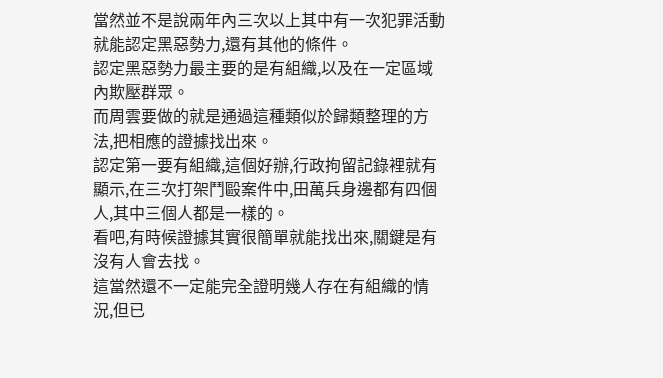當然並不是說兩年內三次以上其中有一次犯罪活動就能認定黑惡勢力,還有其他的條件。
認定黑惡勢力最主要的是有組織,以及在一定區域內欺壓群眾。
而周雲要做的就是通過這種類似於歸類整理的方法,把相應的證據找出來。
認定第一要有組織,這個好辦,行政拘留記錄裡就有顯示,在三次打架鬥毆案件中,田萬兵身邊都有四個人,其中三個人都是一樣的。
看吧,有時候證據其實很簡單就能找出來,關鍵是有沒有人會去找。
這當然還不一定能完全證明幾人存在有組織的情況,但已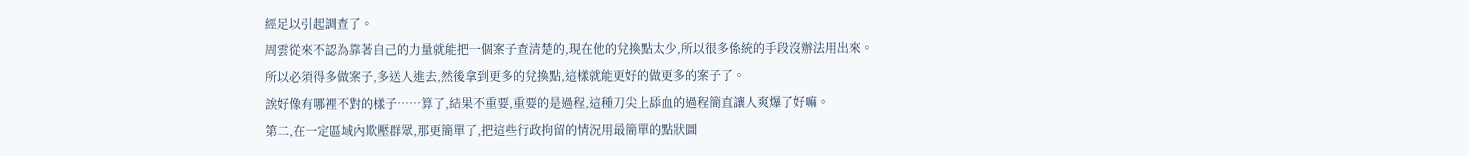經足以引起調查了。
周雲從來不認為靠著自己的力量就能把一個案子查清楚的,現在他的兌換點太少,所以很多係統的手段沒辦法用出來。
所以必須得多做案子,多送人進去,然後拿到更多的兌換點,這樣就能更好的做更多的案子了。
誒好像有哪裡不對的樣子……算了,結果不重要,重要的是過程,這種刀尖上舔血的過程簡直讓人爽爆了好嘛。
第二,在一定區域內欺壓群眾,那更簡單了,把這些行政拘留的情況用最簡單的點狀圖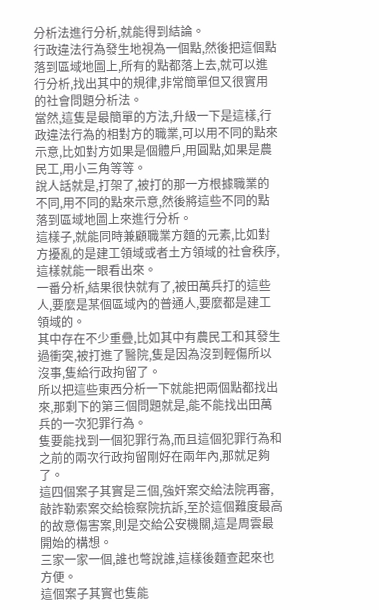分析法進行分析,就能得到結論。
行政違法行為發生地視為一個點,然後把這個點落到區域地圖上,所有的點都落上去,就可以進行分析,找出其中的規律,非常簡單但又很實用的社會問題分析法。
當然,這隻是最簡單的方法,升級一下是這樣,行政違法行為的相對方的職業,可以用不同的點來示意,比如對方如果是個體戶,用圓點,如果是農民工,用小三角等等。
說人話就是,打架了,被打的那一方根據職業的不同,用不同的點來示意,然後將這些不同的點落到區域地圖上來進行分析。
這樣子,就能同時兼顧職業方麵的元素,比如對方擾亂的是建工領域或者土方領域的社會秩序,這樣就能一眼看出來。
一番分析,結果很快就有了,被田萬兵打的這些人,要麼是某個區域內的普通人,要麼都是建工領域的。
其中存在不少重疊,比如其中有農民工和其發生過衝突,被打進了醫院,隻是因為沒到輕傷所以沒事,隻給行政拘留了。
所以把這些東西分析一下就能把兩個點都找出來,那剩下的第三個問題就是,能不能找出田萬兵的一次犯罪行為。
隻要能找到一個犯罪行為,而且這個犯罪行為和之前的兩次行政拘留剛好在兩年內,那就足夠了。
這四個案子其實是三個,強奸案交給法院再審,敲詐勒索案交給檢察院抗訴,至於這個難度最高的故意傷害案,則是交給公安機關,這是周雲最開始的構想。
三家一家一個,誰也彆說誰,這樣後麵查起來也方便。
這個案子其實也隻能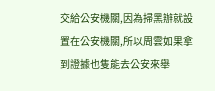交給公安機關,因為掃黑辦就設置在公安機關,所以周雲如果拿到證據也隻能去公安來舉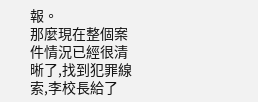報。
那麼現在整個案件情況已經很清晰了,找到犯罪線索,李校長給了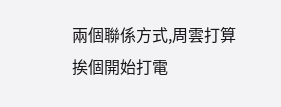兩個聯係方式,周雲打算挨個開始打電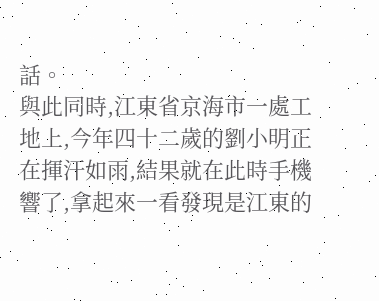話。
與此同時,江東省京海市一處工地上,今年四十二歲的劉小明正在揮汗如雨,結果就在此時手機響了,拿起來一看發現是江東的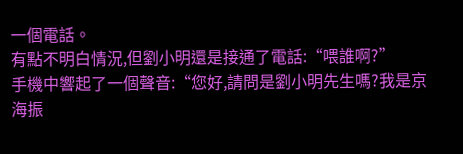一個電話。
有點不明白情況,但劉小明還是接通了電話:“喂誰啊?”
手機中響起了一個聲音:“您好,請問是劉小明先生嗎?我是京海振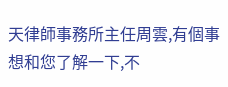天律師事務所主任周雲,有個事想和您了解一下,不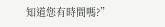知道您有時間嗎?”